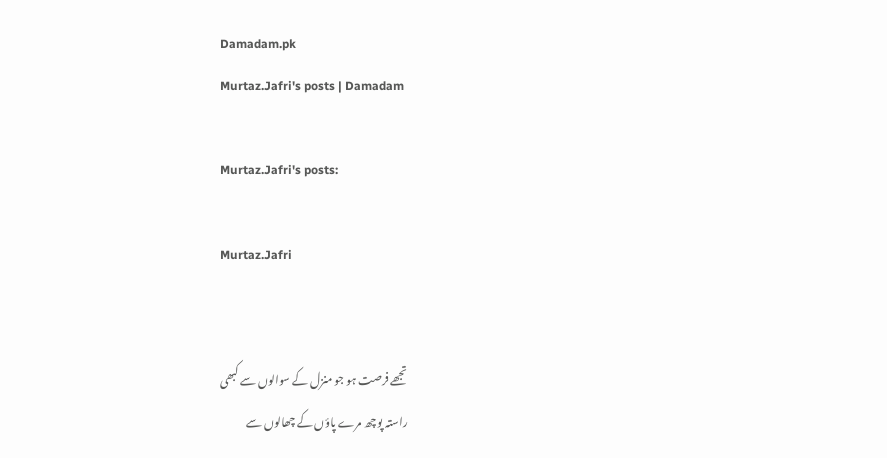Damadam.pk
Murtaz.Jafri's posts | Damadam

Murtaz.Jafri's posts:

Murtaz.Jafri


تجھے فرصت ہو جو منزل کے سوالوں سے کبھی
راستہ پوچھ مرے پاؤں کے چھالوں سے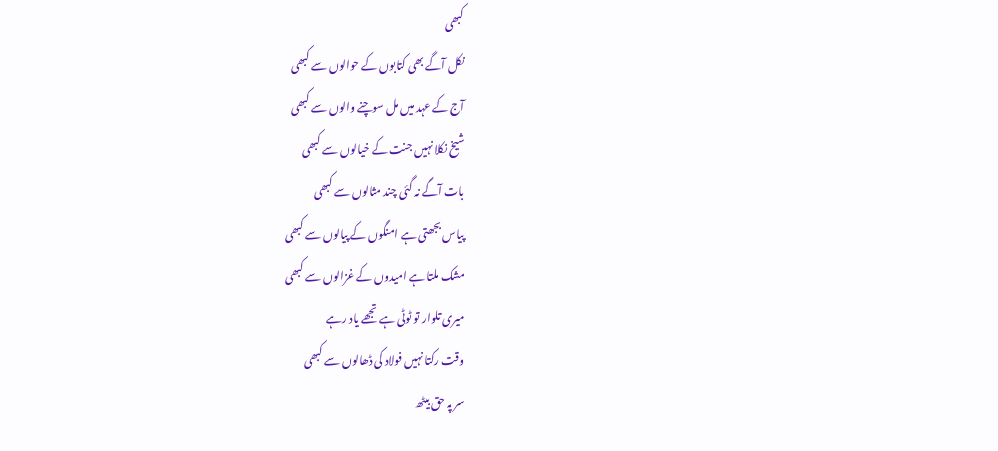کبھی
نکل آگے بھی کتابوں کے حوالوں سے کبھی
آج کے عہد میں مل سوچنے والوں سے کبھی
شیخ نکلا نہیں جنت کے خیالوں سے کبھی
بات آگے نہ گئی چند مثالوں سے کبھی
پیاس بجھتی ہے امنگوں کے پیالوں سے کبھی
مشک ملتا ہے امیدوں کے غزالوں سے کبھی
میری تلوار تو ٹوٹی ہے تجھے یاد رہے
وقت رکتا نہیں فولاد کی ڈھالوں سے کبھی
سر پہ حق بیٹھ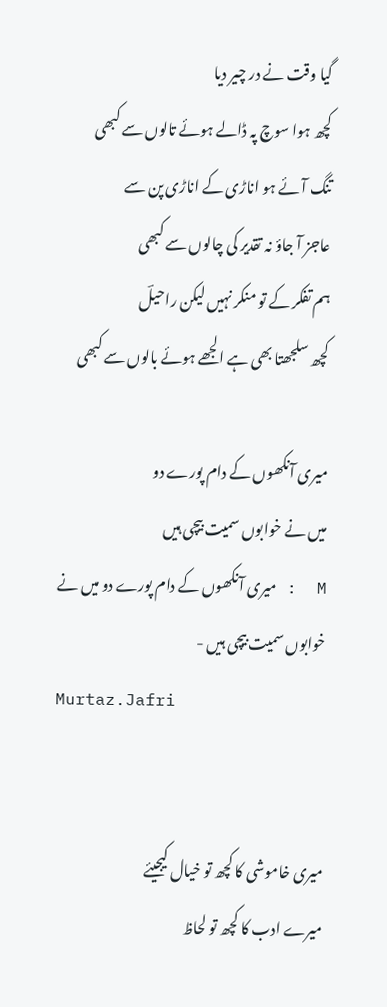گیا وقت نے در چیر دیا
کچھ ہوا سوچ پہ ڈالے ہوئے تالوں سے کبھی
تنگ آئے ہو اناڑی کے اناڑی پن سے
عاجز آ جاؤ نہ تقدیر کی چالوں سے کبھی
ہم تفکر کے تو منکر نہیں لیکن راحیلؔ
کچھ سلجھتا بھی ہے الجھے ہوئے بالوں سے کبھی

میری آنکھوں کے دام پورے دو
میں نے خوابوں سمیت بیچی ہیں
M  : میری آنکھوں کے دام پورے دو میں نے خوابوں سمیت بیچی ہیں -
Murtaz.Jafri


میری خاموشی کا کچھ تو خیال کیجیئے
میرے ادب کا کچھ تو لحاظ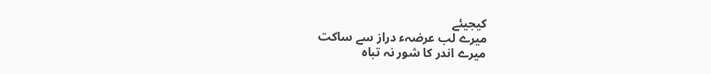کیجیئے
میرے لب عرضہء دراز سے ساکت
میرے اندر کا شور نہ تباہ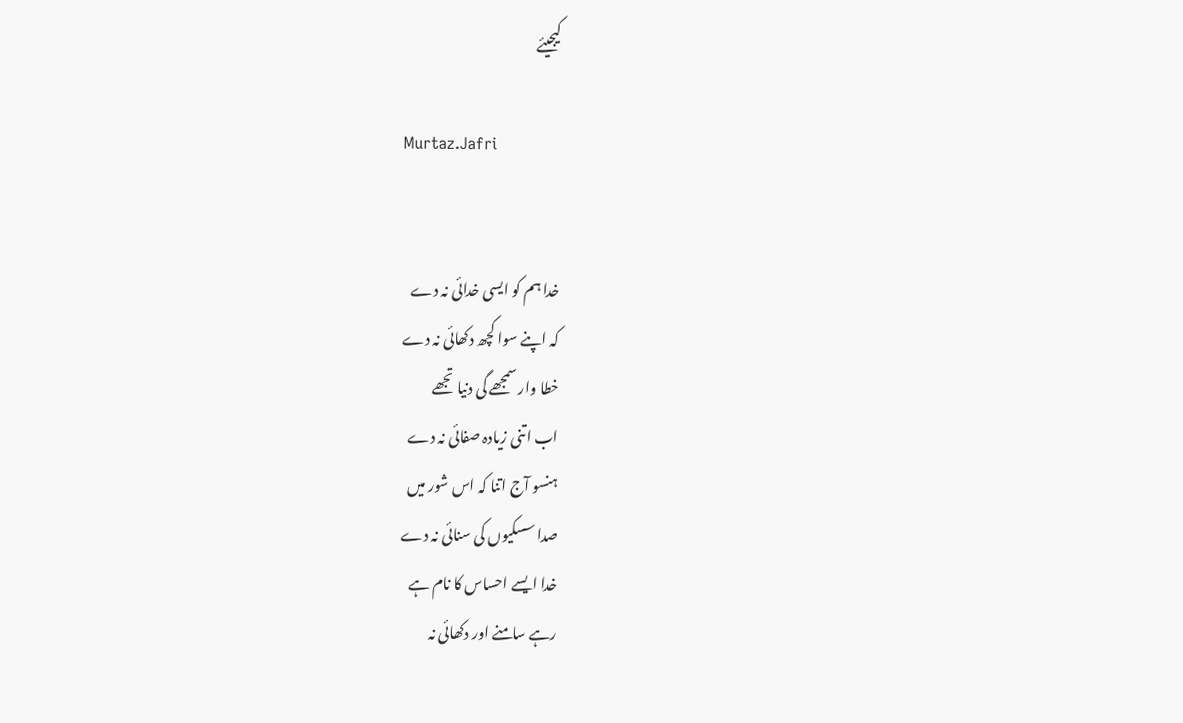کیجیئے

Murtaz.Jafri


خدا ہم کو ایسی خدائی نہ دے
کہ اپنے سوا کچھ دکھائی نہ دے
خطا وار سمجھے گی دنیا تجھے
اب اتنی زیادہ صفائی نہ دے
ہنسو آج اتنا کہ اس شور میں
صدا سسکیوں کی سنائی نہ دے
خدا ایسے احساس کا نام ہے
رہے سامنے اور دکھائی نہ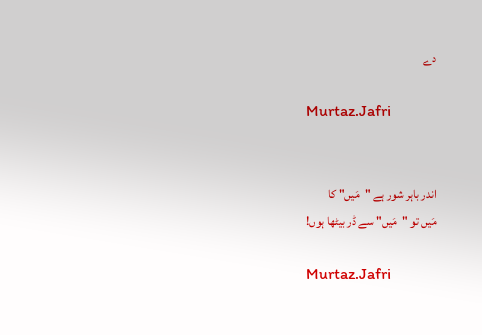دے

Murtaz.Jafri


اندر باہر شور ہے "مَیں" کا
مَیں تو "مَیں" سے ڈر بیٹھا ہوں!

Murtaz.Jafri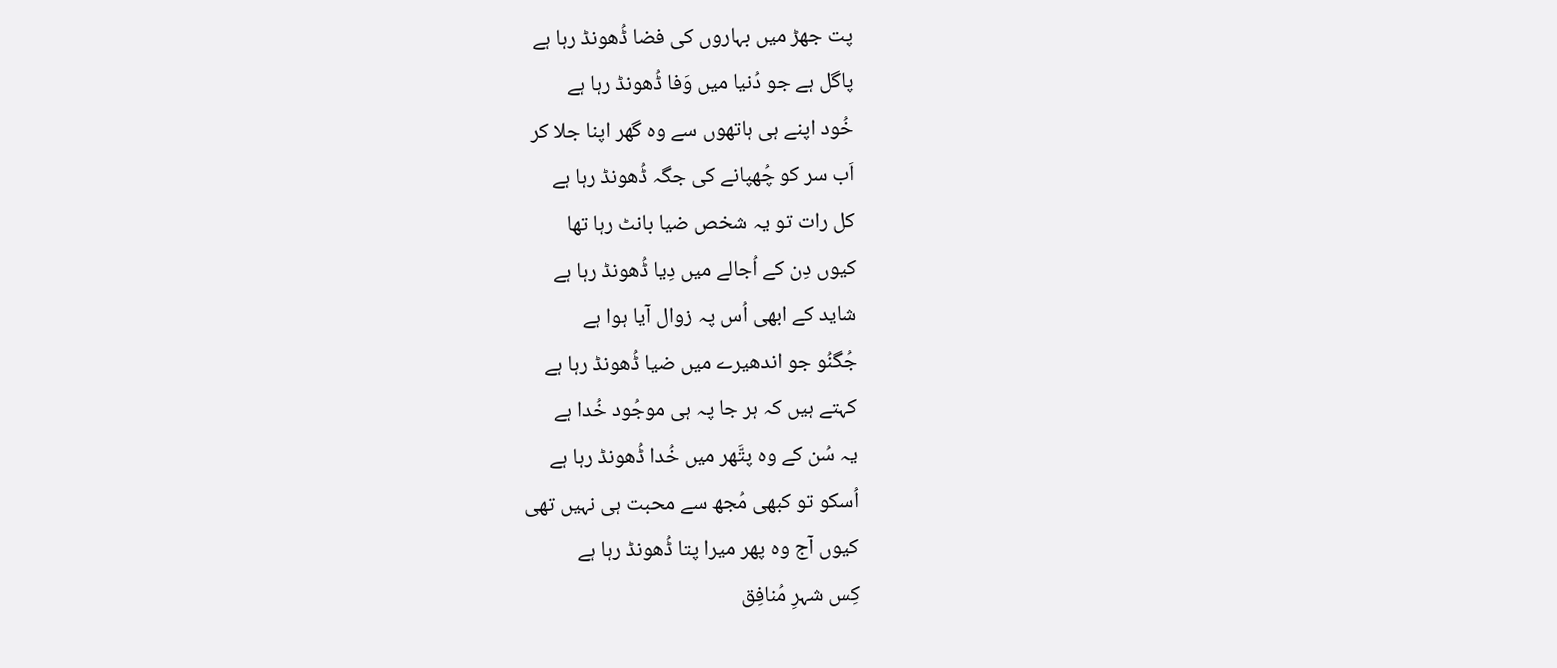پت جھڑ میں بہاروں کی فضا ڈُھونڈ رہا ہے
پاگل ہے جو دُنیا میں وَفا ڈُھونڈ رہا ہے
خُود اپنے ہی ہاتھوں سے وہ گھر اپنا جلا کر
اَب سر کو چُھپانے کی جگہ ڈُھونڈ رہا ہے
کل رات تو یہ شخص ضیا بانٹ رہا تھا
کیوں دِن کے اُجالے میں دِیا ڈُھونڈ رہا ہے
شاید کے ابھی اُس پہ زوال آیا ہوا ہے
جُگنُو جو اندھیرے میں ضیا ڈُھونڈ رہا ہے
کہتے ہیں کہ ہر جا پہ ہی موجُود خُدا ہے
یہ سُن کے وہ پتَّھر میں خُدا ڈُھونڈ رہا ہے
اُسکو تو کبھی مُجھ سے محبت ہی نہیں تھی
کیوں آج وہ پھر میرا پتا ڈُھونڈ رہا ہے
کِس شہرِ مُنافِق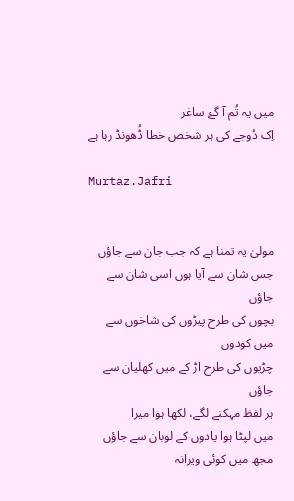میں یہ تُم آ گۓ ساغر
اِک دُوجے کی ہر شخص خطا ڈُھونڈ رہا ہے

Murtaz.Jafri


مولیٰ یہ تمنا ہے کہ جب جان سے جاؤں
جس شان سے آیا ہوں اسی شان سے جاؤں
بچوں کی طرح پیڑوں کی شاخوں سے میں کودوں
چڑیوں کی طرح اڑ کے میں کھلیان سے جاؤں
ہر لفظ مہکنے لگے، لکھا ہوا میرا
میں لپٹا ہوا یادوں کے لوبان سے جاؤں
مجھ میں کوئی ویرانہ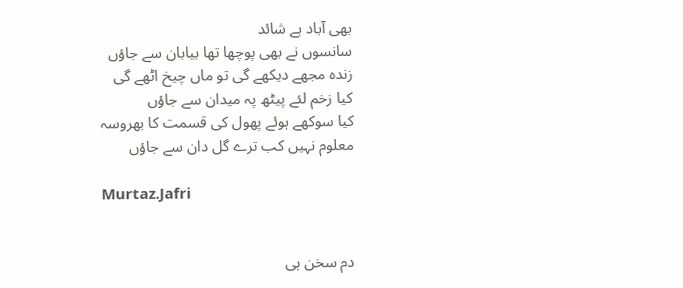بھی آباد ہے شائد
سانسوں نے بھی پوچھا تھا بیابان سے جاؤں
زندہ مجھے دیکھے گی تو ماں چیخ اٹھے گی
کیا زخم لئے پیٹھ پہ میدان سے جاؤں
کیا سوکھے ہوئے پھول کی قسمت کا بھروسہ
معلوم نہیں کب ترے گل دان سے جاؤں

Murtaz.Jafri


دم سخن ہی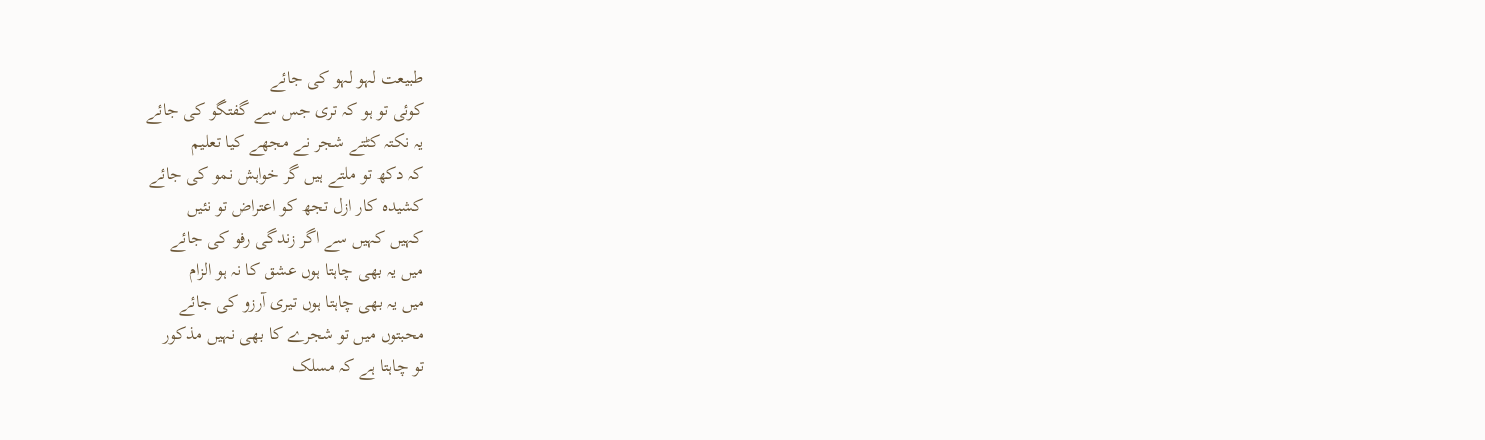طبیعت لہو لہو کی جائے
کوئی تو ہو کہ تری جس سے گفتگو کی جائے
یہ نکتہ کٹتے شجر نے مجھے کیا تعلیم
کہ دکھ تو ملتے ہیں گر خواہش نمو کی جائے
کشیدہ کار ازل تجھ کو اعتراض تو نئیں
کہیں کہیں سے اگر زندگی رفو کی جائے
میں یہ بھی چاہتا ہوں عشق کا نہ ہو الزام
میں یہ بھی چاہتا ہوں تیری آرزو کی جائے
محبتوں میں تو شجرے کا بھی نہیں مذکور
تو چاہتا ہے کہ مسلک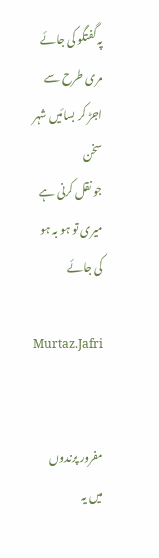پہ گفتگو کی جائے
مری طرح سے اجڑ کر بسائیں شہر سخن
جو نقل کرنی ہے میری تو ہو بہ ہو کی جائے

Murtaz.Jafri


مفرور پرندوں میں یہ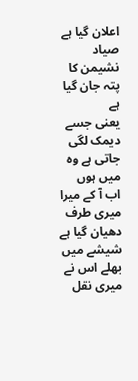اعلان گیا ہے
صیاد نشیمن کا پتہ جان گیا ہے
یعنی جسے دیمک لگی جاتی ہے وہ میں ہوں
اب آ کے میرا میری طرف دھیان گیا ہے
شیشے میں بھلے اس نے میری نقل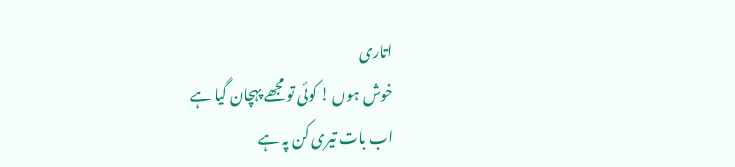اتاری
خوش ہوں ! کوئی تو مجھے پہچان گیا ہے
اب بات تیری کن پہ ہے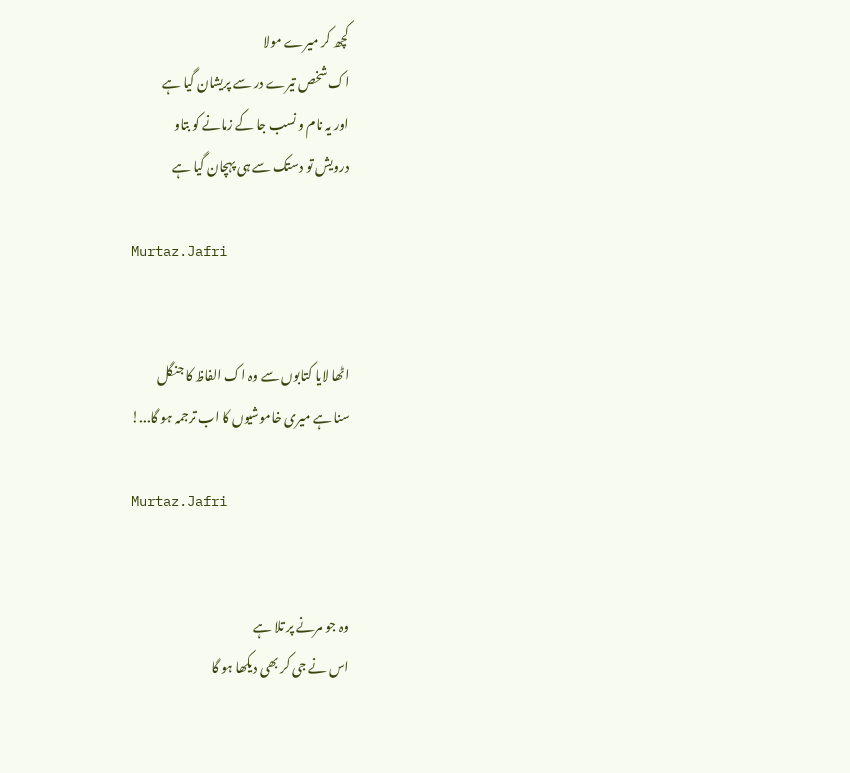کچھ کر میرے مولا
اک شخص تیرے در سے پریشان گیا ہے
اور یہ نام و نسب جا کے زمانے کو بتاو
درویش تو دستک سے ہی پہچان گیا ہے

Murtaz.Jafri


اٹھا لایا کتابوں سے وہ اک الفاظ کا جنگل
سنا ہے میری خاموشیوں کا اب ترجمہ ہو گا...!

Murtaz.Jafri


وہ جو مرنے پر تلا ہے
اس نے جی کر بھی دیکھا ہو گا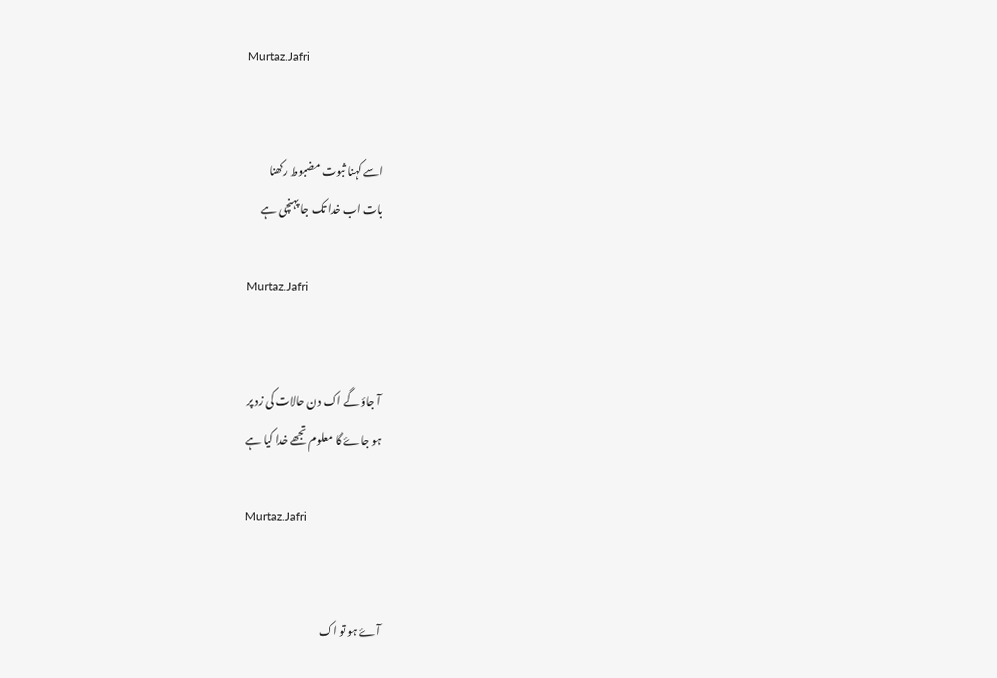Murtaz.Jafri


اسے کہنا ثبوت مضبوط رکھنا
بات اب خدا تک جا پہنچی ہے

Murtaz.Jafri


آ جاؤ گے اک دن حالات کی زد پر
ہو جاۓ گا معلوم تجھے خدا کیا ہے

Murtaz.Jafri


آۓ ہو تو اک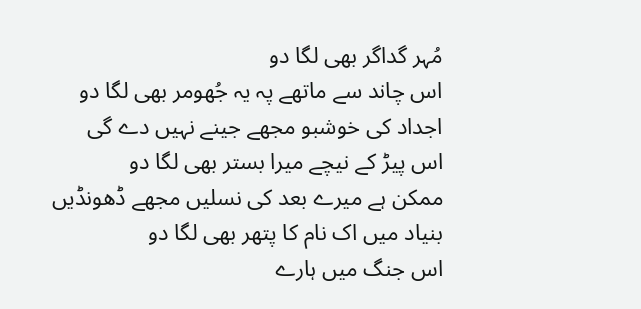مُہر گداگر بھی لگا دو
اس چاند سے ماتھے پہ یہ جُھومر بھی لگا دو
اجداد کی خوشبو مجھے جینے نہیں دے گی
اس پیڑ کے نیچے میرا بستر بھی لگا دو
ممکن ہے میرے بعد کی نسلیں مجھے ڈھونڈیں
بنیاد میں اک نام کا پتھر بھی لگا دو
اس جنگ میں ہارے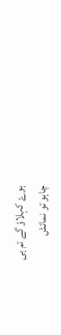ہوۓ کہلاؤ گے تم ہی
چاہو تو نمائش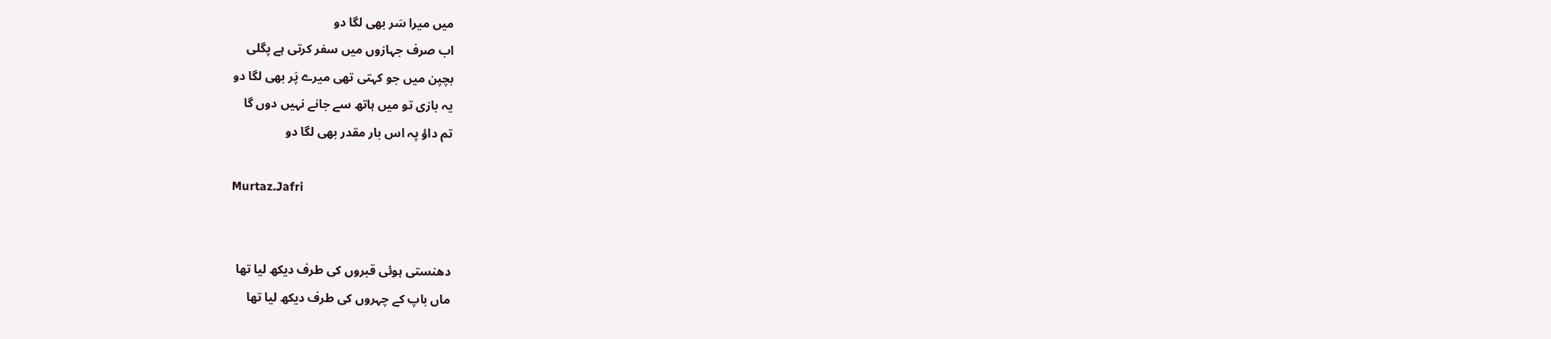میں میرا سَر بھی لگا دو
اب صرف جہازوں میں سفر کرتی ہے پگلی
بچپن میں جو کہتی تھی میرے پَر بھی لگا دو
یہ بازی تو میں ہاتھ سے جانے نہیں دوں گا
تم داؤ پہ اس بار مقدر بھی لگا دو

Murtaz.Jafri


دھنستی ہوئی قبروں کی طرف دیکھ لیا تھا
ماں باپ کے چہروں کی طرف دیکھ لیا تھا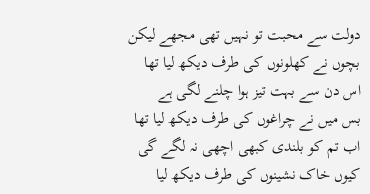دولت سے محبت تو نہیں تھی مجھے لیکن
بچوں نے کھلونوں کی طرف دیکھ لیا تھا
اس دن سے بہت تیز ہوا چلنے لگی ہے
بس میں نے چراغوں کی طرف دیکھ لیا تھا
اب تم کو بلندی کبھی اچھی نہ لگے گی
کیوں خاک نشینوں کی طرف دیکھ لیا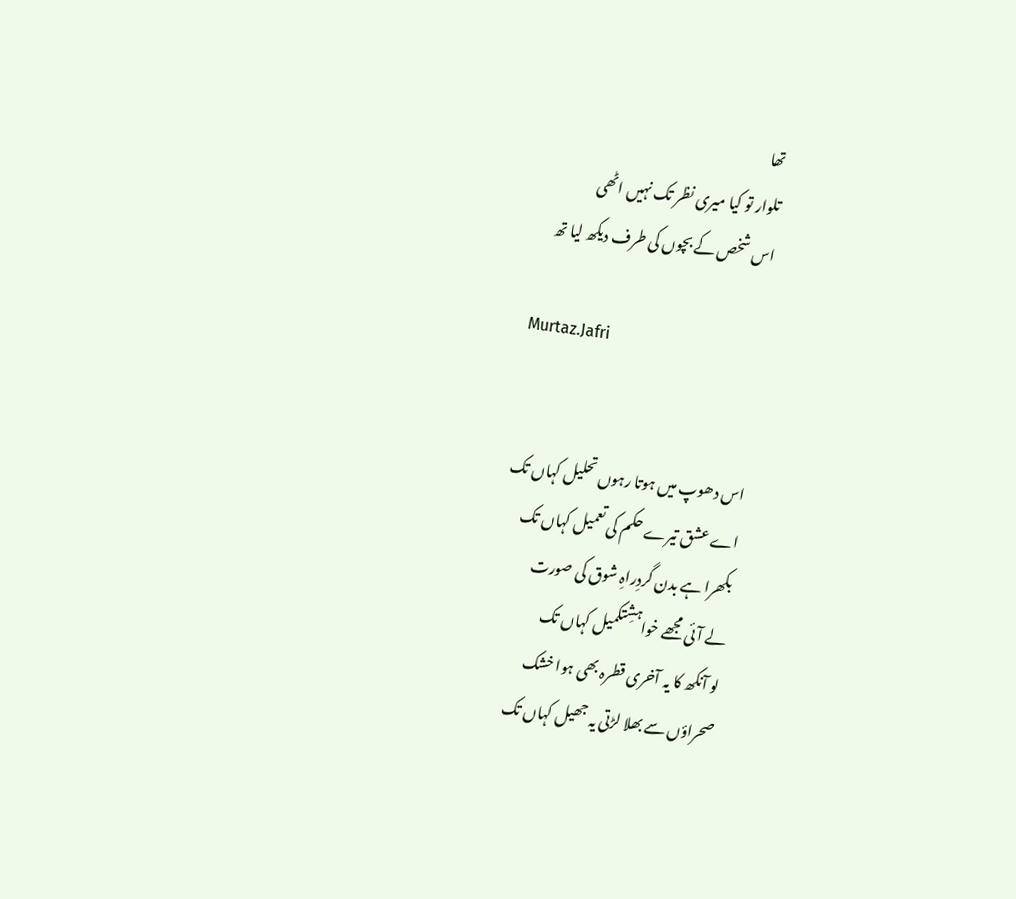تھا
تلوار تو کیا میری نظر تک نہیں اٹھی
اس شخص کے بچوں کی طرف دیکھ لیا تھ

Murtaz.Jafri


اس دھوپ میں ہوتا رہوں تحلیل کہاں تک
اے عشق تیرے حکم کی تعمیل کہاں تک
بکھرا ہے بدن گردِراہِ شوق کی صورت
لے آئی مجھے خواہشِتکمیل کہاں تک
لو آنکھ کا یہ آخری قطرہ بھی ہوا خشک
صحراؤں سے بھلا لڑتی یہ جھیل کہاں تک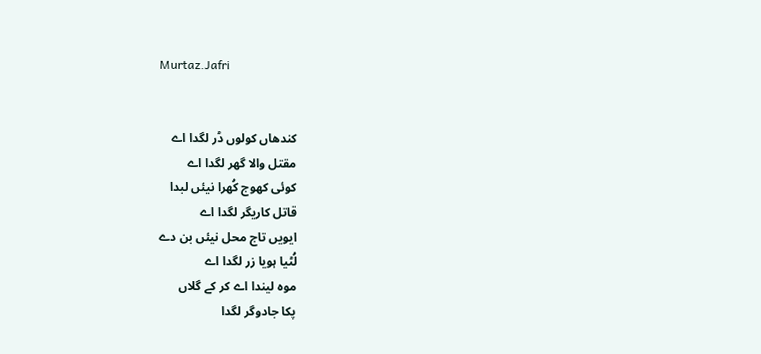Murtaz.Jafri


کندھاں کولوں ڈر لگدا اے
مقتل والا گھر لگدا اے
کوئی کھوج کُھرا نیئں لبدا
قاتل کاریگر لگدا اے
ایویں تاج محل نیئں بن دے
لُٹیا ہویا زر لگدا اے
موہ لیندا اے کر کے گلاں
پکا جادوگر لگدا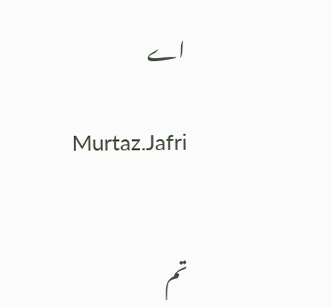اے

Murtaz.Jafri


تم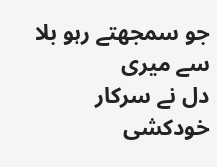جو سمجھتے رہو بلا سے میری
دل نے سرکار خودکشی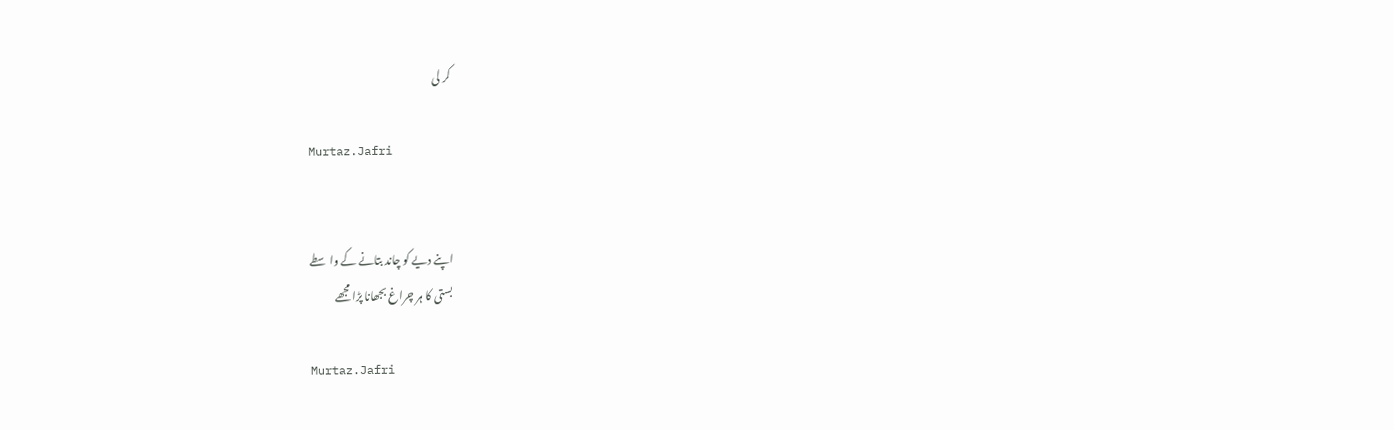کر لی

Murtaz.Jafri


اپنے دیے کو چاند بتانے کے واسطے
بستی کا ہر چراغ بجھانا پڑا مجھے

Murtaz.Jafri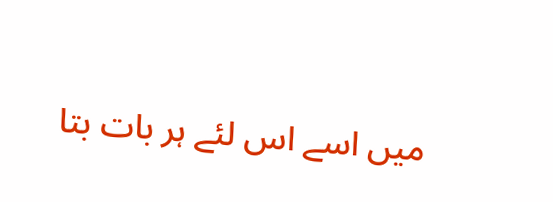میں اسے اس لئے ہر بات بتا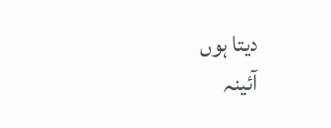دیتا ہوں
آئینہ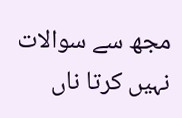مجھ سے سوالات نہیں کرتا ناں